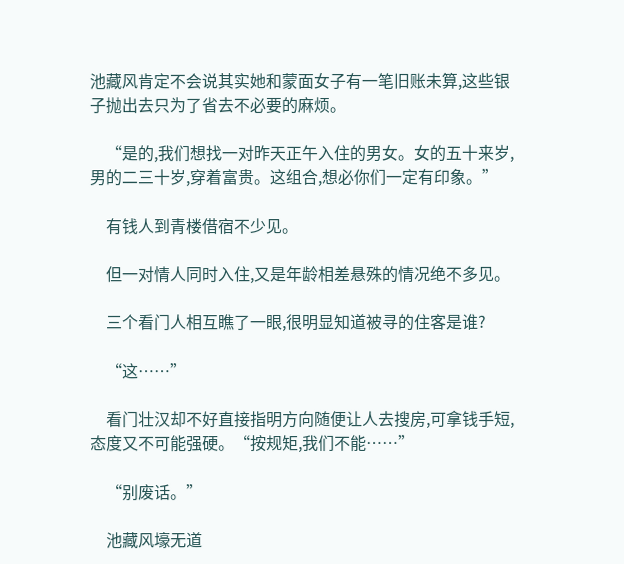池藏风肯定不会说其实她和蒙面女子有一笔旧账未算,这些银子抛出去只为了省去不必要的麻烦。

    “是的,我们想找一对昨天正午入住的男女。女的五十来岁,男的二三十岁,穿着富贵。这组合,想必你们一定有印象。”

    有钱人到青楼借宿不少见。

    但一对情人同时入住,又是年龄相差悬殊的情况绝不多见。

    三个看门人相互瞧了一眼,很明显知道被寻的住客是谁?

    “这……”

    看门壮汉却不好直接指明方向随便让人去搜房,可拿钱手短,态度又不可能强硬。“按规矩,我们不能……”

    “别废话。”

    池藏风壕无道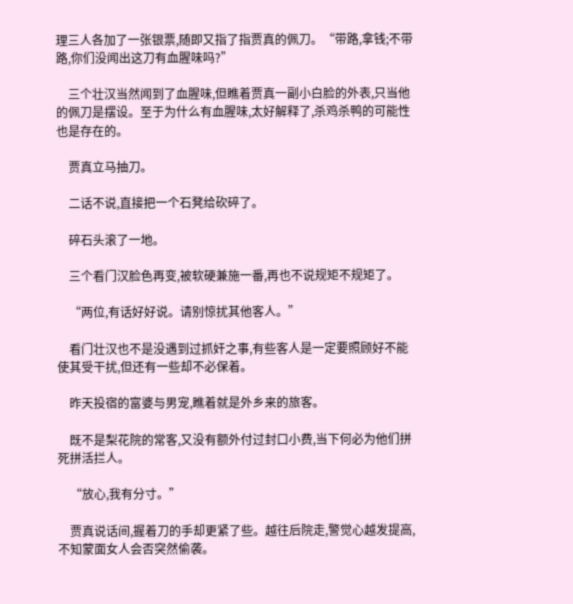理三人各加了一张银票,随即又指了指贾真的佩刀。“带路,拿钱;不带路,你们没闻出这刀有血腥味吗?”

    三个壮汉当然闻到了血腥味,但瞧着贾真一副小白脸的外表,只当他的佩刀是摆设。至于为什么有血腥味,太好解释了,杀鸡杀鸭的可能性也是存在的。

    贾真立马抽刀。

    二话不说,直接把一个石凳给砍碎了。

    碎石头滚了一地。

    三个看门汉脸色再变,被软硬兼施一番,再也不说规矩不规矩了。

    “两位,有话好好说。请别惊扰其他客人。”

    看门壮汉也不是没遇到过抓奸之事,有些客人是一定要照顾好不能使其受干扰,但还有一些却不必保着。

    昨天投宿的富婆与男宠,瞧着就是外乡来的旅客。

    既不是梨花院的常客,又没有额外付过封口小费,当下何必为他们拼死拼活拦人。

    “放心,我有分寸。”

    贾真说话间,握着刀的手却更紧了些。越往后院走,警觉心越发提高,不知蒙面女人会否突然偷袭。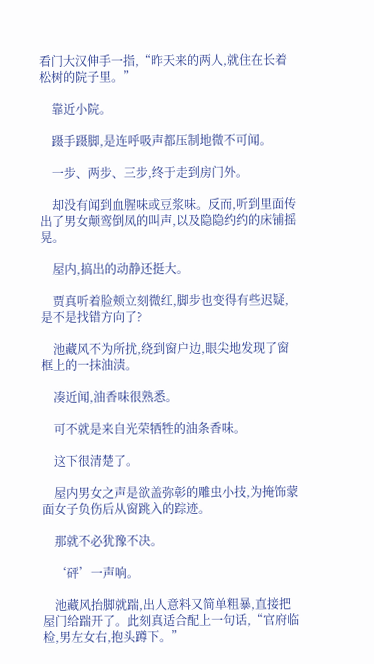看门大汉伸手一指,“昨天来的两人,就住在长着松树的院子里。”

    靠近小院。

    蹑手蹑脚,是连呼吸声都压制地微不可闻。

    一步、两步、三步,终于走到房门外。

    却没有闻到血腥味或豆浆味。反而,听到里面传出了男女颠鸾倒凤的叫声,以及隐隐约约的床铺摇晃。

    屋内,搞出的动静还挺大。

    贾真听着脸颊立刻微红,脚步也变得有些迟疑,是不是找错方向了?

    池藏风不为所扰,绕到窗户边,眼尖地发现了窗框上的一抹油渍。

    凑近闻,油香味很熟悉。

    可不就是来自光荣牺牲的油条香味。

    这下很清楚了。

    屋内男女之声是欲盖弥彰的雕虫小技,为掩饰蒙面女子负伤后从窗跳入的踪迹。

    那就不必犹豫不决。

    ‘砰’一声响。

    池藏风抬脚就踹,出人意料又简单粗暴,直接把屋门给踹开了。此刻真适合配上一句话,“官府临检,男左女右,抱头蹲下。”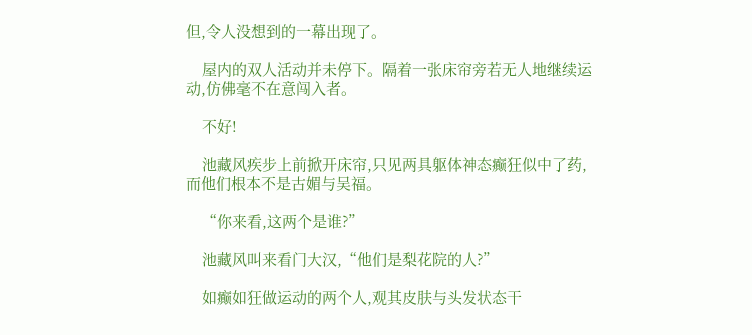但,令人没想到的一幕出现了。

    屋内的双人活动并未停下。隔着一张床帘旁若无人地继续运动,仿佛毫不在意闯入者。

    不好!

    池藏风疾步上前掀开床帘,只见两具躯体神态癫狂似中了药,而他们根本不是古媚与吴福。

    “你来看,这两个是谁?”

    池藏风叫来看门大汉,“他们是梨花院的人?”

    如癫如狂做运动的两个人,观其皮肤与头发状态干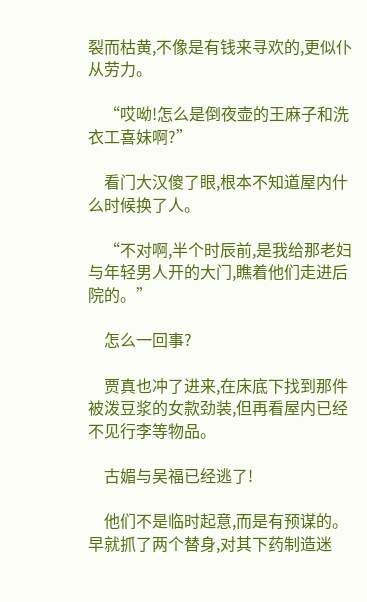裂而枯黄,不像是有钱来寻欢的,更似仆从劳力。

    “哎呦!怎么是倒夜壶的王麻子和洗衣工喜妹啊?”

    看门大汉傻了眼,根本不知道屋内什么时候换了人。

    “不对啊,半个时辰前,是我给那老妇与年轻男人开的大门,瞧着他们走进后院的。”

    怎么一回事?

    贾真也冲了进来,在床底下找到那件被泼豆浆的女款劲装,但再看屋内已经不见行李等物品。

    古媚与吴福已经逃了!

    他们不是临时起意,而是有预谋的。早就抓了两个替身,对其下药制造迷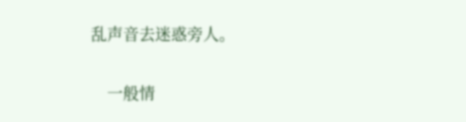乱声音去迷惑旁人。

    一般情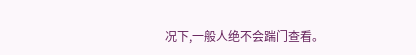况下,一般人绝不会踹门查看。